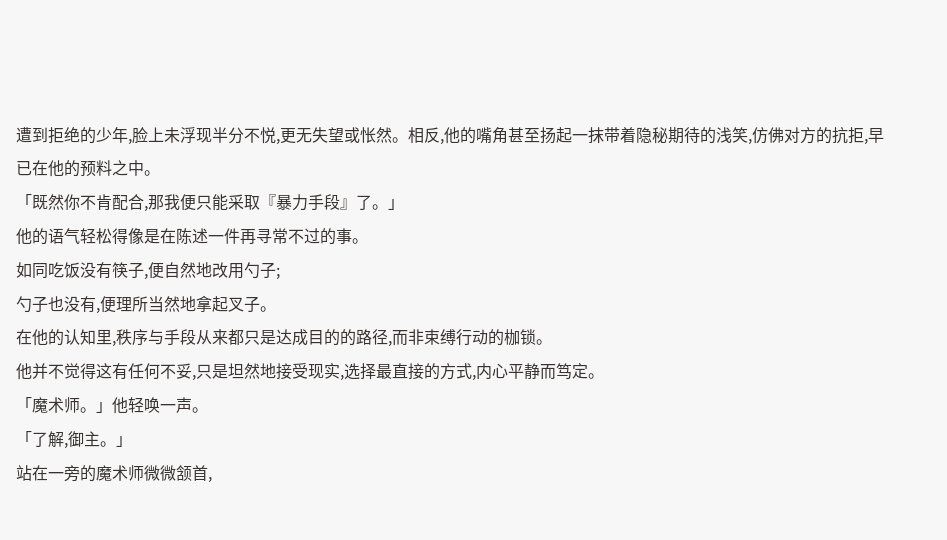遭到拒绝的少年,脸上未浮现半分不悦,更无失望或怅然。相反,他的嘴角甚至扬起一抹带着隐秘期待的浅笑,仿佛对方的抗拒,早已在他的预料之中。
「既然你不肯配合,那我便只能采取『暴力手段』了。」
他的语气轻松得像是在陈述一件再寻常不过的事。
如同吃饭没有筷子,便自然地改用勺子;
勺子也没有,便理所当然地拿起叉子。
在他的认知里,秩序与手段从来都只是达成目的的路径,而非束缚行动的枷锁。
他并不觉得这有任何不妥,只是坦然地接受现实,选择最直接的方式,内心平静而笃定。
「魔术师。」他轻唤一声。
「了解,御主。」
站在一旁的魔术师微微颔首,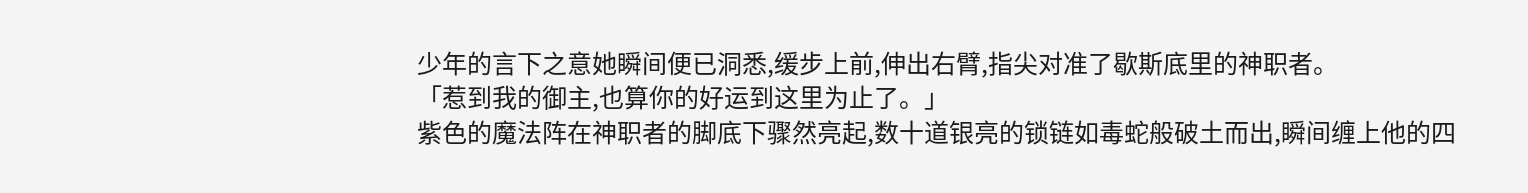少年的言下之意她瞬间便已洞悉,缓步上前,伸出右臂,指尖对准了歇斯底里的神职者。
「惹到我的御主,也算你的好运到这里为止了。」
紫色的魔法阵在神职者的脚底下骤然亮起,数十道银亮的锁链如毒蛇般破土而出,瞬间缠上他的四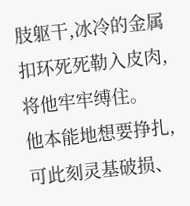肢躯干,冰冷的金属扣环死死勒入皮肉,将他牢牢缚住。
他本能地想要挣扎,可此刻灵基破损、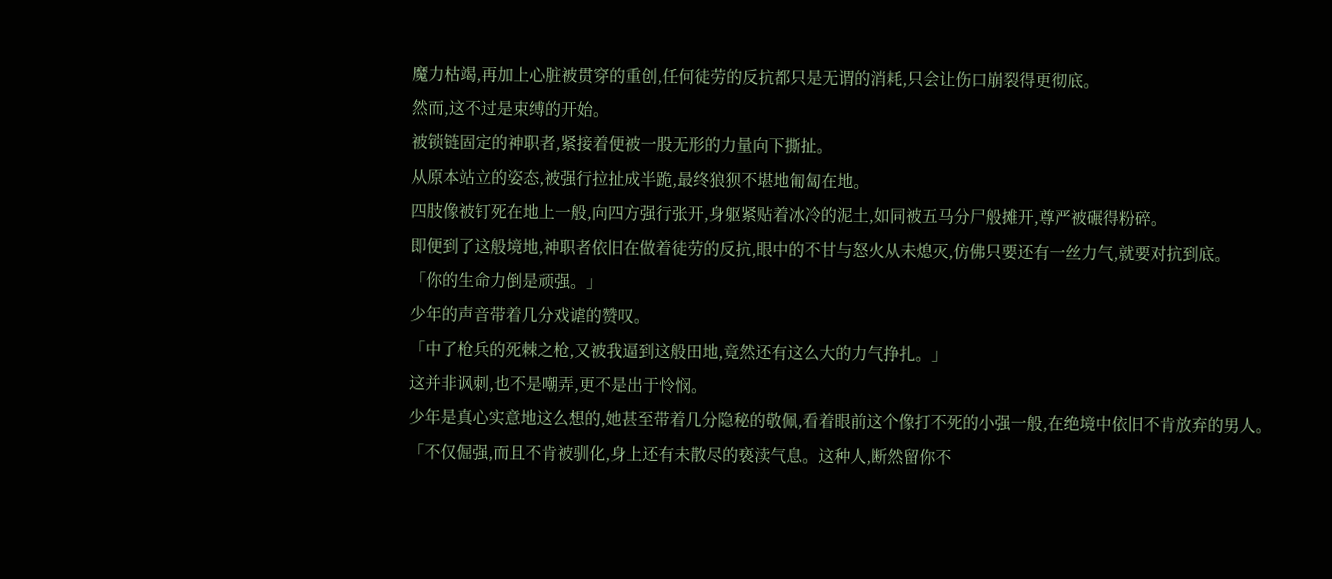魔力枯竭,再加上心脏被贯穿的重创,任何徒劳的反抗都只是无谓的消耗,只会让伤口崩裂得更彻底。
然而,这不过是束缚的开始。
被锁链固定的神职者,紧接着便被一股无形的力量向下撕扯。
从原本站立的姿态,被强行拉扯成半跪,最终狼狈不堪地匍匐在地。
四肢像被钉死在地上一般,向四方强行张开,身躯紧贴着冰冷的泥土,如同被五马分尸般摊开,尊严被碾得粉碎。
即便到了这般境地,神职者依旧在做着徒劳的反抗,眼中的不甘与怒火从未熄灭,仿佛只要还有一丝力气,就要对抗到底。
「你的生命力倒是顽强。」
少年的声音带着几分戏谑的赞叹。
「中了枪兵的死棘之枪,又被我逼到这般田地,竟然还有这么大的力气挣扎。」
这并非讽刺,也不是嘲弄,更不是出于怜悯。
少年是真心实意地这么想的,她甚至带着几分隐秘的敬佩,看着眼前这个像打不死的小强一般,在绝境中依旧不肯放弃的男人。
「不仅倔强,而且不肯被驯化,身上还有未散尽的亵渎气息。这种人,断然留你不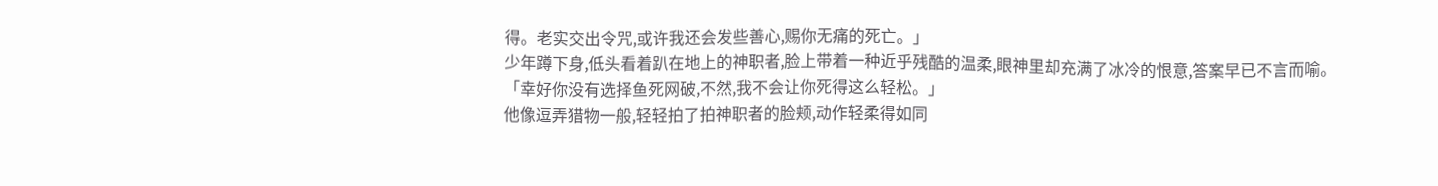得。老实交出令咒,或许我还会发些善心,赐你无痛的死亡。」
少年蹲下身,低头看着趴在地上的神职者,脸上带着一种近乎残酷的温柔,眼神里却充满了冰冷的恨意,答案早已不言而喻。
「幸好你没有选择鱼死网破,不然,我不会让你死得这么轻松。」
他像逗弄猎物一般,轻轻拍了拍神职者的脸颊,动作轻柔得如同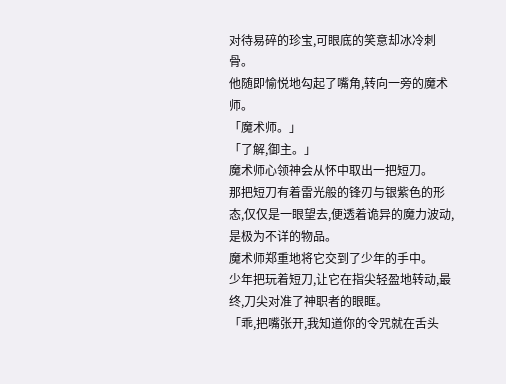对待易碎的珍宝,可眼底的笑意却冰冷刺骨。
他随即愉悦地勾起了嘴角,转向一旁的魔术师。
「魔术师。」
「了解,御主。」
魔术师心领神会从怀中取出一把短刀。
那把短刀有着雷光般的锋刃与银紫色的形态,仅仅是一眼望去,便透着诡异的魔力波动,是极为不详的物品。
魔术师郑重地将它交到了少年的手中。
少年把玩着短刀,让它在指尖轻盈地转动,最终,刀尖对准了神职者的眼眶。
「乖,把嘴张开,我知道你的令咒就在舌头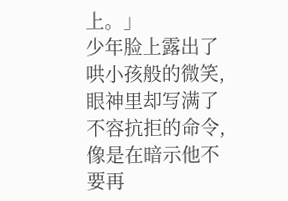上。」
少年脸上露出了哄小孩般的微笑,眼神里却写满了不容抗拒的命令,像是在暗示他不要再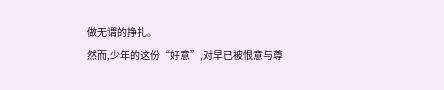做无谓的挣扎。
然而,少年的这份“好意”,对早已被恨意与尊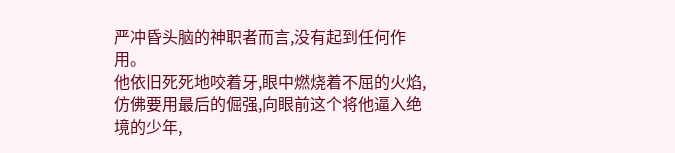严冲昏头脑的神职者而言,没有起到任何作用。
他依旧死死地咬着牙,眼中燃烧着不屈的火焰,仿佛要用最后的倔强,向眼前这个将他逼入绝境的少年,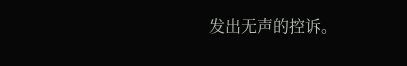发出无声的控诉。